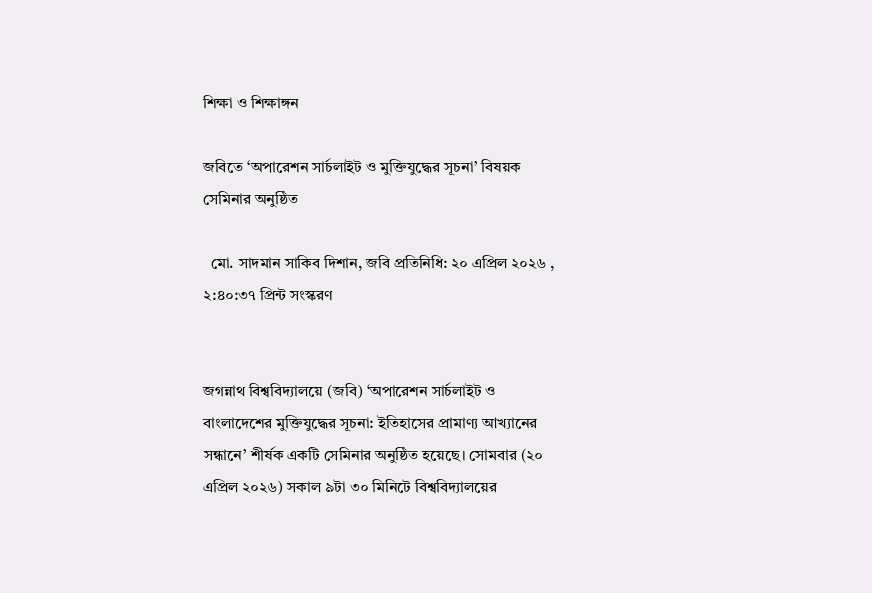শিক্ষা ও শিক্ষাঙ্গন

জবিতে ‘অপারেশন সার্চলাইট ও মুক্তিযুদ্ধের সূচনা’ বিষয়ক সেমিনার অনুষ্ঠিত

  মো. সাদমান সাকিব দিশান, জবি প্রতিনিধি: ২০ এপ্রিল ২০২৬ , ২:৪০:৩৭ প্রিন্ট সংস্করণ


জগন্নাথ বিশ্ববিদ্যালয়ে (জবি) ‘অপারেশন সার্চলাইট ও বাংলাদেশের মুক্তিযুদ্ধের সূচনা: ইতিহাসের প্রামাণ্য আখ্যানের সন্ধানে’ শীর্ষক একটি সেমিনার অনুষ্ঠিত হয়েছে। সোমবার (২০ এপ্রিল ২০২৬) সকাল ৯টা ৩০ মিনিটে বিশ্ববিদ্যালয়ের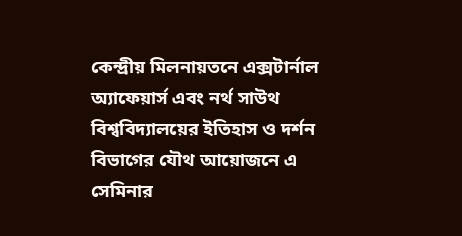কেন্দ্রীয় মিলনায়তনে এক্সটার্নাল অ্যাফেয়ার্স এবং নর্থ সাউথ বিশ্ববিদ্যালয়ের ইতিহাস ও দর্শন বিভাগের যৌথ আয়োজনে এ সেমিনার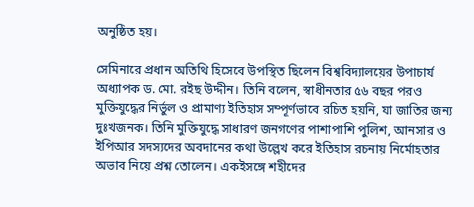অনুষ্ঠিত হয়।

সেমিনারে প্রধান অতিথি হিসেবে উপস্থিত ছিলেন বিশ্ববিদ্যালয়ের উপাচার্য অধ্যাপক ড. মো. রইছ উদ্দীন। তিনি বলেন, স্বাধীনতার ৫৬ বছর পরও মুক্তিযুদ্ধের নির্ভুল ও প্রামাণ্য ইতিহাস সম্পূর্ণভাবে রচিত হয়নি, যা জাতির জন্য দুঃখজনক। তিনি মুক্তিযুদ্ধে সাধারণ জনগণের পাশাপাশি পুলিশ, আনসার ও ইপিআর সদস্যদের অবদানের কথা উল্লেখ করে ইতিহাস রচনায় নির্মোহতার অভাব নিয়ে প্রশ্ন তোলেন। একইসঙ্গে শহীদের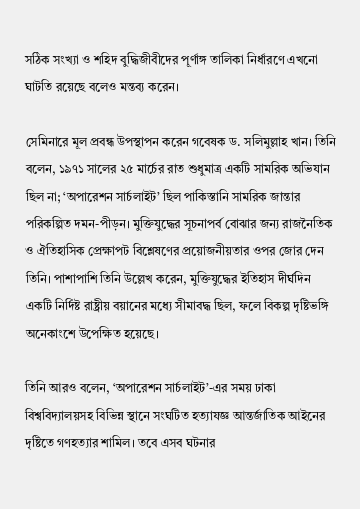সঠিক সংখ্যা ও শহিদ বুদ্ধিজীবীদের পূর্ণাঙ্গ তালিকা নির্ধারণে এখনো ঘাটতি রয়েছে বলেও মন্তব্য করেন।

সেমিনারে মূল প্রবন্ধ উপস্থাপন করেন গবেষক ড. সলিমুল্লাহ খান। তিনি বলেন, ১৯৭১ সালের ২৫ মার্চের রাত শুধুমাত্র একটি সামরিক অভিযান ছিল না; ‘অপারেশন সার্চলাইট’ ছিল পাকিস্তানি সামরিক জান্তার পরিকল্পিত দমন-পীড়ন। মুক্তিযুদ্ধের সূচনাপর্ব বোঝার জন্য রাজনৈতিক ও ঐতিহাসিক প্রেক্ষাপট বিশ্লেষণের প্রয়োজনীয়তার ওপর জোর দেন তিনি। পাশাপাশি তিনি উল্লেখ করেন, মুক্তিযুদ্ধের ইতিহাস দীর্ঘদিন একটি নির্দিষ্ট রাষ্ট্রীয় বয়ানের মধ্যে সীমাবদ্ধ ছিল, ফলে বিকল্প দৃষ্টিভঙ্গি অনেকাংশে উপেক্ষিত হয়েছে।

তিনি আরও বলেন, ‘অপারেশন সার্চলাইট’-এর সময় ঢাকা বিশ্ববিদ্যালয়সহ বিভিন্ন স্থানে সংঘটিত হত্যাযজ্ঞ আন্তর্জাতিক আইনের দৃষ্টিতে গণহত্যার শামিল। তবে এসব ঘটনার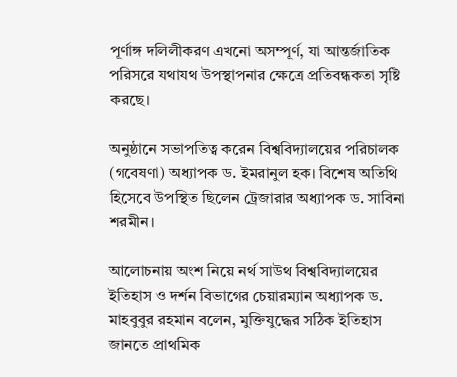পূর্ণাঙ্গ দলিলীকরণ এখনো অসম্পূর্ণ, যা আন্তর্জাতিক পরিসরে যথাযথ উপস্থাপনার ক্ষেত্রে প্রতিবন্ধকতা সৃষ্টি করছে।

অনুষ্ঠানে সভাপতিত্ব করেন বিশ্ববিদ্যালয়ের পরিচালক (গবেষণা) অধ্যাপক ড. ইমরানুল হক। বিশেষ অতিথি হিসেবে উপস্থিত ছিলেন ট্রেজারার অধ্যাপক ড. সাবিনা শরমীন।

আলোচনায় অংশ নিয়ে নর্থ সাউথ বিশ্ববিদ্যালয়ের ইতিহাস ও দর্শন বিভাগের চেয়ারম্যান অধ্যাপক ড. মাহবুবুর রহমান বলেন, মুক্তিযুদ্ধের সঠিক ইতিহাস জানতে প্রাথমিক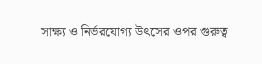সাক্ষ্য ও নির্ভরযোগ্য উৎসের ওপর গুরুত্ব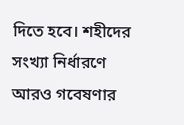দিতে হবে। শহীদের সংখ্যা নির্ধারণে আরও গবেষণার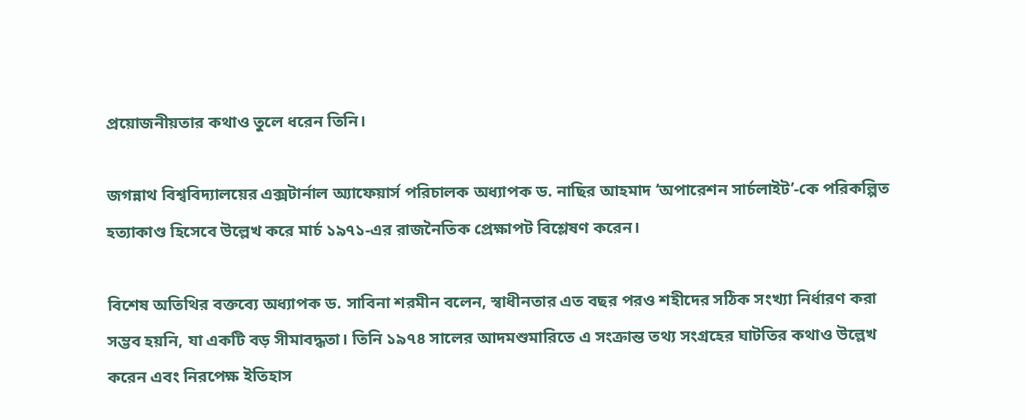প্রয়োজনীয়তার কথাও তুলে ধরেন তিনি।

জগন্নাথ বিশ্ববিদ্যালয়ের এক্সটার্নাল অ্যাফেয়ার্স পরিচালক অধ্যাপক ড. নাছির আহমাদ ‘অপারেশন সার্চলাইট’-কে পরিকল্পিত হত্যাকাণ্ড হিসেবে উল্লেখ করে মার্চ ১৯৭১-এর রাজনৈতিক প্রেক্ষাপট বিশ্লেষণ করেন।

বিশেষ অতিথির বক্তব্যে অধ্যাপক ড. সাবিনা শরমীন বলেন, স্বাধীনতার এত বছর পরও শহীদের সঠিক সংখ্যা নির্ধারণ করা সম্ভব হয়নি, যা একটি বড় সীমাবদ্ধতা। তিনি ১৯৭৪ সালের আদমশুমারিতে এ সংক্রান্ত তথ্য সংগ্রহের ঘাটতির কথাও উল্লেখ করেন এবং নিরপেক্ষ ইতিহাস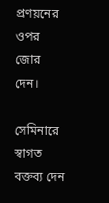প্রণয়নের ওপর জোর দেন।

সেমিনারে স্বাগত বক্তব্য দেন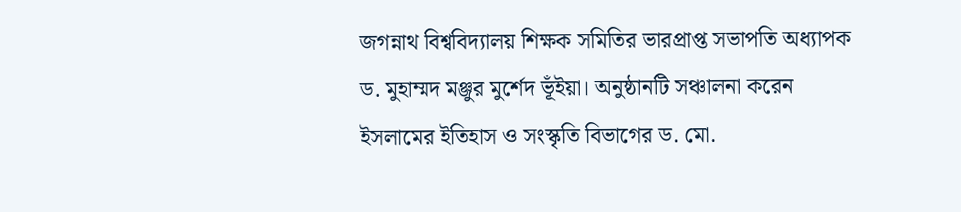জগন্নাথ বিশ্ববিদ্যালয় শিক্ষক সমিতির ভারপ্রাপ্ত সভাপতি অধ্যাপক ড. মুহাম্মদ মঞ্জুর মুর্শেদ ভূঁইয়া। অনুষ্ঠানটি সঞ্চালনা করেন ইসলামের ইতিহাস ও সংস্কৃতি বিভাগের ড. মো.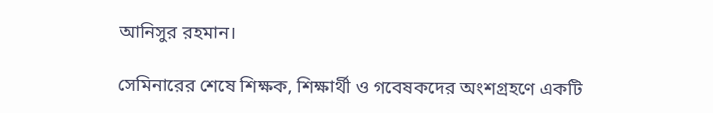আনিসুর রহমান।

সেমিনারের শেষে শিক্ষক, শিক্ষার্থী ও গবেষকদের অংশগ্রহণে একটি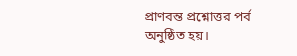প্রাণবন্ত প্রশ্নোত্তর পর্ব অনুষ্ঠিত হয়।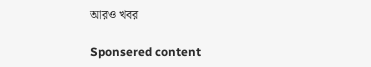আরও খবর

Sponsered content